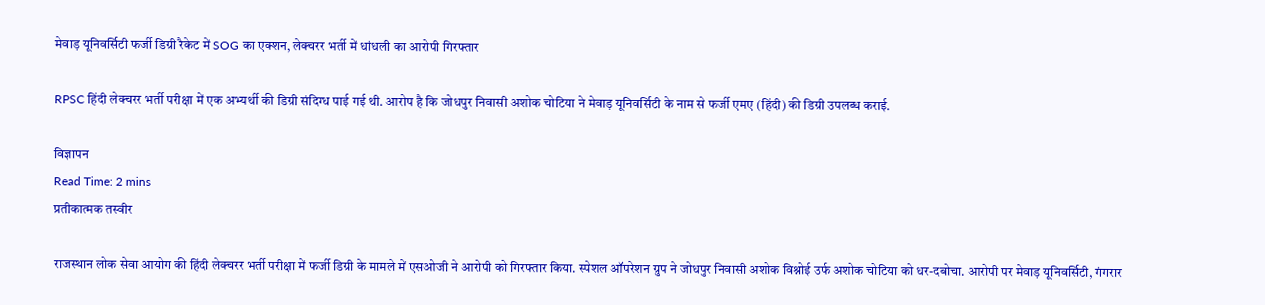मेवाड़ यूनिवर्सिटी फर्जी डिग्री रैकेट में SOG का एक्शन, लेक्चरर भर्ती में धांधली का आरोपी गिरफ्तार

RPSC हिंदी लेक्चरर भर्ती परीक्षा में एक अभ्यर्थी की डिग्री संदिग्ध पाई गई थी. आरोप है कि जोधपुर निवासी अशोक चोटिया ने मेवाड़ यूनिवर्सिटी के नाम से फर्जी एमए (हिंदी) की डिग्री उपलब्ध कराई.

विज्ञापन
Read Time: 2 mins
प्रतीकात्मक तस्वीर

राजस्थान लोक सेवा आयोग की हिंदी लेक्चरर भर्ती परीक्षा में फर्जी डिग्री के मामले में एसओजी ने आरोपी को गिरफ्तार किया. स्पेशल ऑपरेशन ग्रुप ने जोधपुर निवासी अशोक विश्नोई उर्फ अशोक चोटिया को धर-दबोचा. आरोपी पर मेवाड़ यूनिवर्सिटी, गंगरार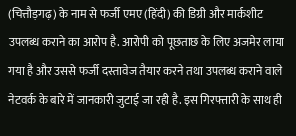(चित्तौड़गढ़) के नाम से फर्जी एमए (हिंदी) की डिग्री और मार्कशीट उपलब्ध कराने का आरोप है. आरोपी को पूछताछ के लिए अजमेर लाया गया है और उससे फर्जी दस्तावेज तैयार करने तथा उपलब्ध कराने वाले नेटवर्क के बारे में जानकारी जुटाई जा रही है. इस गिरफ्तारी के साथ ही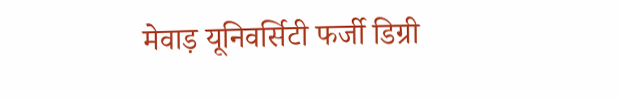मेवाड़ यूनिवर्सिटी फर्जी डिग्री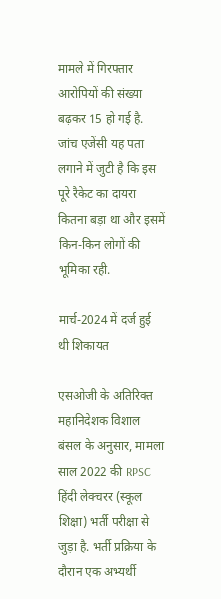मामले में गिरफ्तार आरोपियों की संख्या बढ़कर 15 हो गई है. जांच एजेंसी यह पता लगाने में जुटी है कि इस पूरे रैकेट का दायरा कितना बड़ा था और इसमें किन-किन लोगों की भूमिका रही.

मार्च-2024 में दर्ज हुई थी शिकायत

एसओजी के अतिरिक्त महानिदेशक विशाल बंसल के अनुसार, मामला साल 2022 की RPSC हिंदी लेक्चरर (स्कूल शिक्षा) भर्ती परीक्षा से जुड़ा है. भर्ती प्रक्रिया के दौरान एक अभ्यर्थी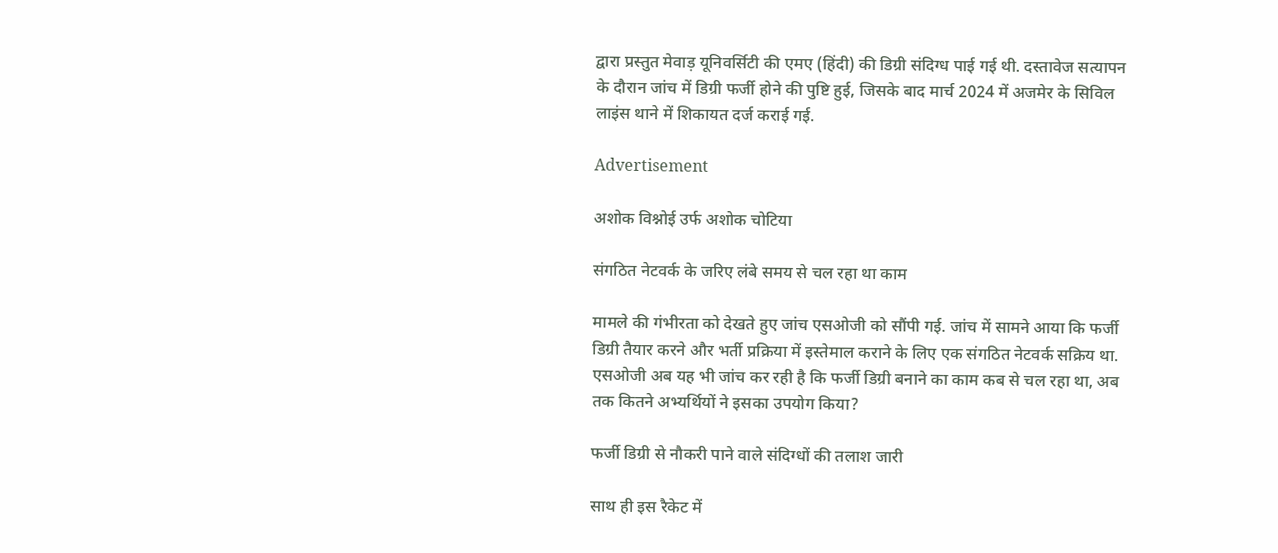द्वारा प्रस्तुत मेवाड़ यूनिवर्सिटी की एमए (हिंदी) की डिग्री संदिग्ध पाई गई थी. दस्तावेज सत्यापन के दौरान जांच में डिग्री फर्जी होने की पुष्टि हुई, जिसके बाद मार्च 2024 में अजमेर के सिविल लाइंस थाने में शिकायत दर्ज कराई गई.

Advertisement

अशोक विश्नोई उर्फ अशोक चोटिया

संगठित नेटवर्क के जरिए लंबे समय से चल रहा था काम

मामले की गंभीरता को देखते हुए जांच एसओजी को सौंपी गई. जांच में सामने आया कि फर्जी डिग्री तैयार करने और भर्ती प्रक्रिया में इस्तेमाल कराने के लिए एक संगठित नेटवर्क सक्रिय था. एसओजी अब यह भी जांच कर रही है कि फर्जी डिग्री बनाने का काम कब से चल रहा था, अब तक कितने अभ्यर्थियों ने इसका उपयोग किया?

फर्जी डिग्री से नौकरी पाने वाले संदिग्धों की तलाश जारी

साथ ही इस रैकेट में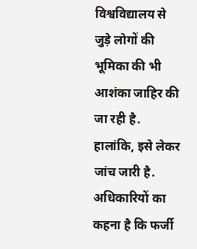विश्वविद्यालय से जुड़े लोगों की भूमिका की भी आशंका जाहिर की जा रही है. हालांकि, इसे लेकर जांच जारी है. अधिकारियों का कहना है कि फर्जी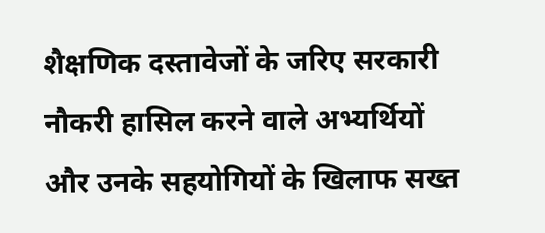शैक्षणिक दस्तावेजों के जरिए सरकारी नौकरी हासिल करने वाले अभ्यर्थियों और उनके सहयोगियों के खिलाफ सख्त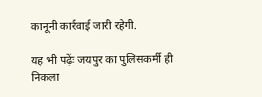कानूनी कार्रवाई जारी रहेगी.

यह भी पढ़ेंः जयपुर का पुलिसकर्मी ही निकला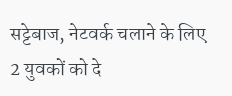सट्टेबाज, नेटवर्क चलाने के लिए 2 युवकों को दे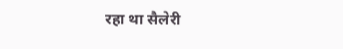रहा था सैलेरी